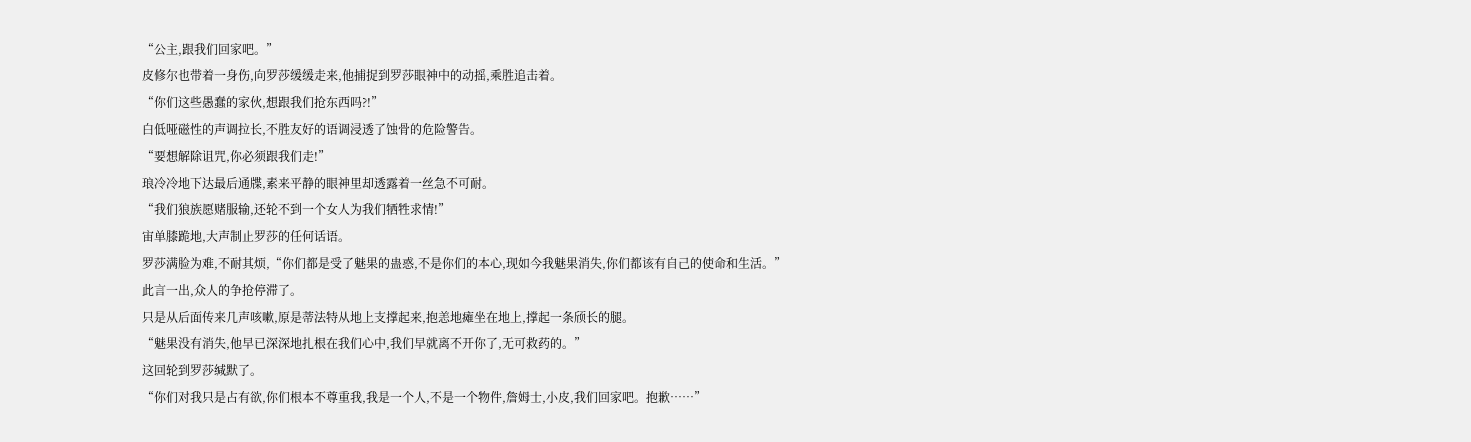“公主,跟我们回家吧。”
皮修尔也带着一身伤,向罗莎缓缓走来,他捕捉到罗莎眼神中的动摇,乘胜追击着。
“你们这些愚蠢的家伙,想跟我们抢东西吗?!”
白低哑磁性的声调拉长,不胜友好的语调浸透了蚀骨的危险警告。
“要想解除诅咒,你必须跟我们走!”
琅冷冷地下达最后通牒,素来平静的眼神里却透露着一丝急不可耐。
“我们狼族愿赌服输,还轮不到一个女人为我们牺牲求情!”
宙单膝跪地,大声制止罗莎的任何话语。
罗莎满脸为难,不耐其烦,“你们都是受了魅果的蛊惑,不是你们的本心,现如今我魅果消失,你们都该有自己的使命和生活。”
此言一出,众人的争抢停滞了。
只是从后面传来几声咳嗽,原是蒂法特从地上支撑起来,抱恙地瘫坐在地上,撑起一条颀长的腿。
“魅果没有消失,他早已深深地扎根在我们心中,我们早就离不开你了,无可救药的。”
这回轮到罗莎缄默了。
“你们对我只是占有欲,你们根本不尊重我,我是一个人,不是一个物件,詹姆士,小皮,我们回家吧。抱歉……”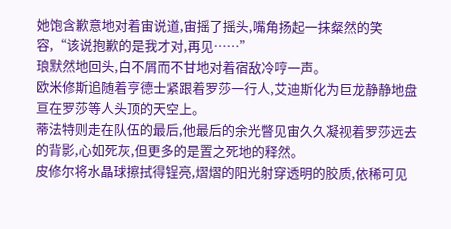她饱含歉意地对着宙说道,宙摇了摇头,嘴角扬起一抹粲然的笑容,“该说抱歉的是我才对,再见……”
琅默然地回头,白不屑而不甘地对着宿敌冷哼一声。
欧米修斯追随着亨德士紧跟着罗莎一行人,艾迪斯化为巨龙静静地盘亘在罗莎等人头顶的天空上。
蒂法特则走在队伍的最后,他最后的余光瞥见宙久久凝视着罗莎远去的背影,心如死灰,但更多的是置之死地的释然。
皮修尔将水晶球擦拭得锃亮,熠熠的阳光射穿透明的胶质,依稀可见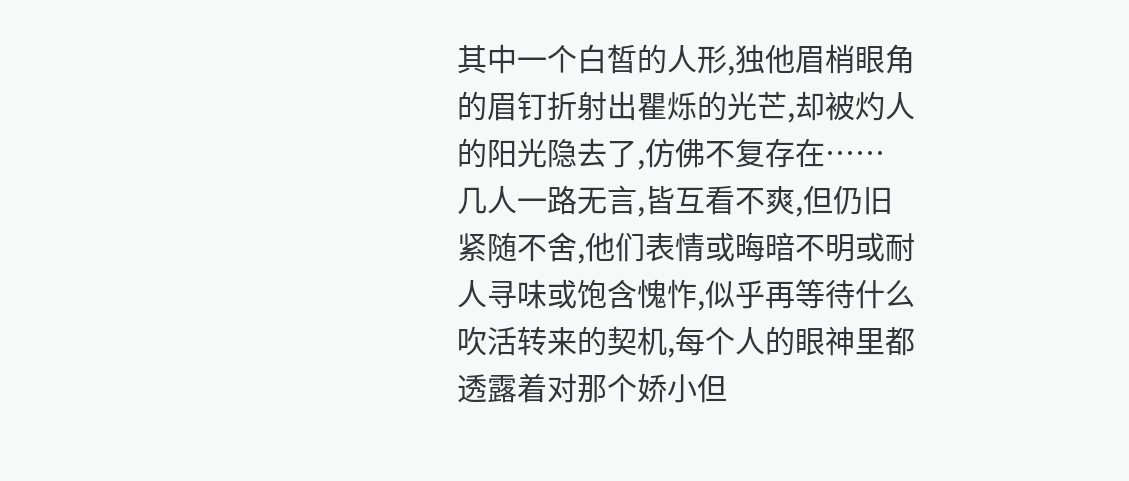其中一个白皙的人形,独他眉梢眼角的眉钉折射出瞿烁的光芒,却被灼人的阳光隐去了,仿佛不复存在……
几人一路无言,皆互看不爽,但仍旧紧随不舍,他们表情或晦暗不明或耐人寻味或饱含愧怍,似乎再等待什么吹活转来的契机,每个人的眼神里都透露着对那个娇小但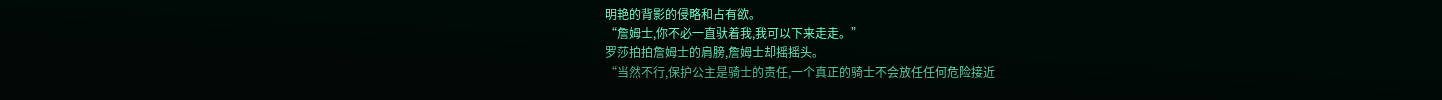明艳的背影的侵略和占有欲。
“詹姆士,你不必一直驮着我,我可以下来走走。”
罗莎拍拍詹姆士的肩膀,詹姆士却摇摇头。
“当然不行,保护公主是骑士的责任,一个真正的骑士不会放任任何危险接近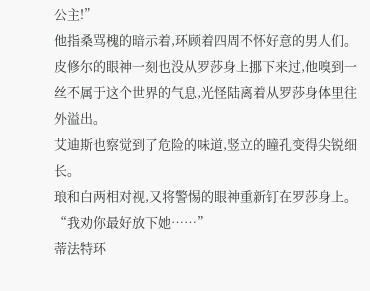公主!”
他指桑骂槐的暗示着,环顾着四周不怀好意的男人们。
皮修尔的眼神一刻也没从罗莎身上挪下来过,他嗅到一丝不属于这个世界的气息,光怪陆离着从罗莎身体里往外溢出。
艾迪斯也察觉到了危险的味道,竖立的瞳孔变得尖锐细长。
琅和白两相对视,又将警惕的眼神重新钉在罗莎身上。
“我劝你最好放下她……”
蒂法特环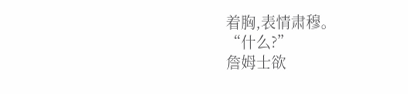着胸,表情肃穆。
“什么?”
詹姆士欲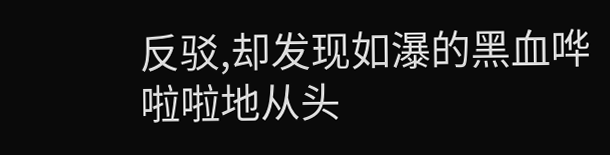反驳,却发现如瀑的黑血哗啦啦地从头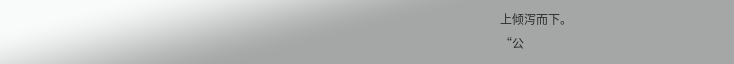上倾泻而下。
“公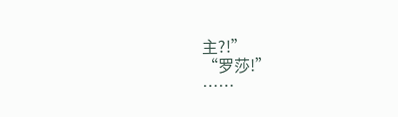主?!”
“罗莎!”
……